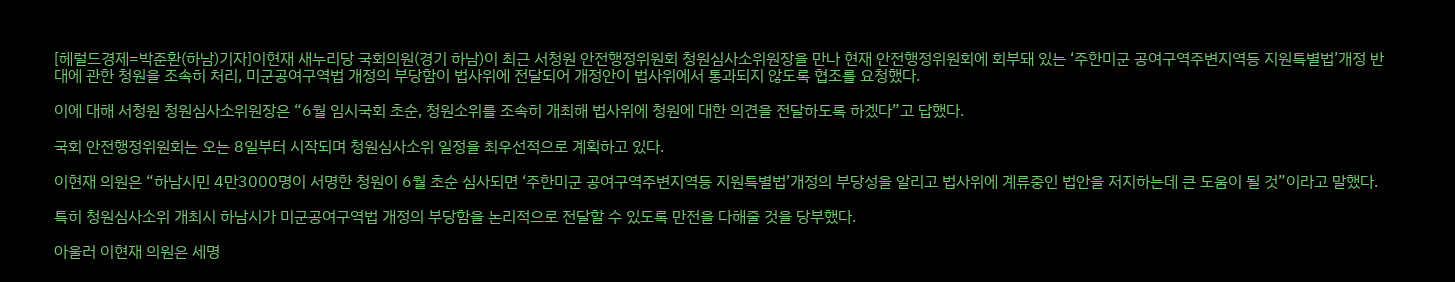[헤럴드경제=박준환(하남)기자]이현재 새누리당 국회의원(경기 하남)이 최근 서청원 안전행정위원회 청원심사소위원장을 만나 현재 안전행정위원회에 회부돼 있는 ‘주한미군 공여구역주변지역등 지원특별법’개정 반대에 관한 청원을 조속히 처리, 미군공여구역법 개정의 부당함이 법사위에 전달되어 개정안이 법사위에서 통과되지 않도록 협조를 요청했다.

이에 대해 서청원 청원심사소위원장은 “6월 임시국회 초순, 청원소위를 조속히 개최해 법사위에 청원에 대한 의견을 전달하도록 하겠다”고 답했다.

국회 안전행정위원회는 오는 8일부터 시작되며 청원심사소위 일정을 최우선적으로 계획하고 있다.

이현재 의원은 “하남시민 4만3000명이 서명한 청원이 6월 초순 심사되면 ‘주한미군 공여구역주변지역등 지원특별법’개정의 부당성을 알리고 법사위에 계류중인 법안을 저지하는데 큰 도움이 될 것”이라고 말했다.

특히 청원심사소위 개최시 하남시가 미군공여구역법 개정의 부당함을 논리적으로 전달할 수 있도록 만전을 다해줄 것을 당부했다.

아울러 이현재 의원은 세명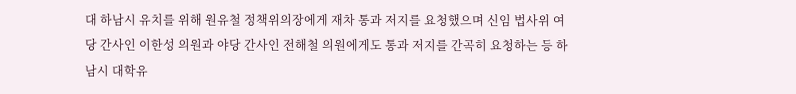대 하남시 유치를 위해 원유철 정책위의장에게 재차 통과 저지를 요청했으며 신임 법사위 여당 간사인 이한성 의원과 야당 간사인 전해철 의원에게도 통과 저지를 간곡히 요청하는 등 하남시 대학유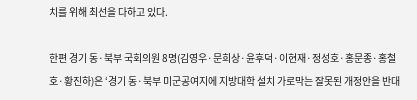치를 위해 최선을 다하고 있다.

한편 경기 동·북부 국회의원 8명(김영우·문희상·윤후덕·이현재·정성호·홍문종·홍철호·황진하)은 ‘경기 동·북부 미군공여지에 지방대학 설치 가로막는 잘못된 개정안을 반대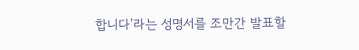합니다’라는 성명서를 조만간 발표할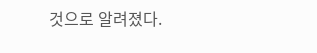것으로 알려졌다.